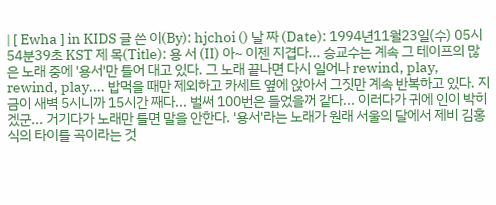| [ Ewha ] in KIDS 글 쓴 이(By): hjchoi () 날 짜 (Date): 1994년11월23일(수) 05시54분39초 KST 제 목(Title): 용 서 (II) 아~ 이젠 지겹다... 승교수는 계속 그 테이프의 많은 노래 중에 '용서'만 틀어 대고 있다. 그 노래 끝나면 다시 일어나 rewind, play, rewind, play.... 밥먹을 때만 제외하고 카세트 옆에 앉아서 그짓만 계속 반복하고 있다. 지금이 새벽 5시니까 15시간 째다... 벌써 100번은 들었을꺼 같다... 이러다가 귀에 인이 박히겠군... 거기다가 노래만 틀면 말을 안한다. '용서'라는 노래가 원래 서울의 달에서 제비 김홍식의 타이틀 곡이라는 것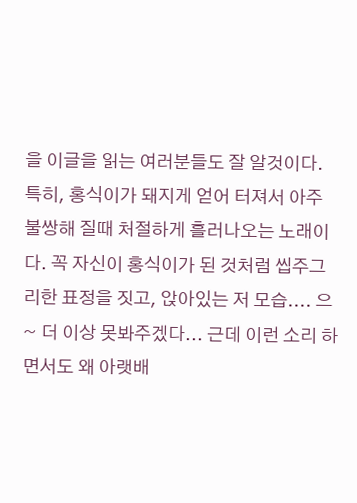을 이글을 읽는 여러분들도 잘 알것이다. 특히, 홍식이가 돼지게 얻어 터져서 아주 불쌍해 질때 처절하게 흘러나오는 노래이다. 꼭 자신이 홍식이가 된 것처럼 씹주그리한 표정을 짓고, 앉아있는 저 모습.... 으~ 더 이상 못봐주겠다... 근데 이런 소리 하면서도 왜 아랫배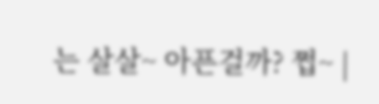는 살살~ 아픈걸까? 쩝~ |